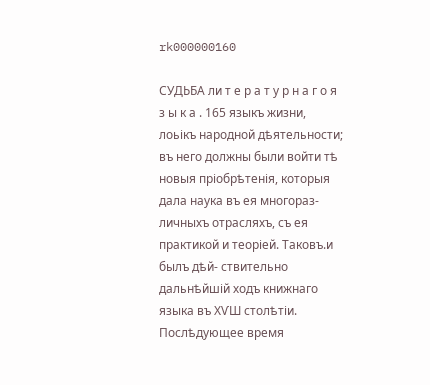rk000000160

СУДЬБА ли т е р а т у р н а г о я з ы к а . 165 языкъ жизни, лоьікъ народной дѣятельности; въ него должны были войти тѣ новыя пріобрѣтенія, которыя дала наука въ ея многораз- личныхъ отрасляхъ, съ ея практикой и теоріей. Таковъ.и былъ дѣй- ствительно дальнѣйшій ходъ книжнаго языка въ ХѴШ столѣтіи. Послѣдующее время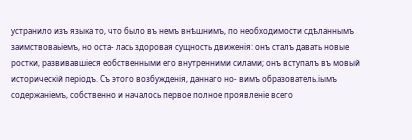устранило изъ языка то, что было въ немъ внѣшнимъ, по необходимости сдѣланнымъ заимствоваьіемъ, но оста- лась здоровая сущность движенія: онъ сталъ давать новые ростки, развивавшіеся еобственными его внутренними силами; онъ вступалъ въ мовый историческій періодъ. Съ этого возбужденія, даннаго но- вимъ образователь.іымъ содержаніемъ, собственно и началось первое полное проявленіе всего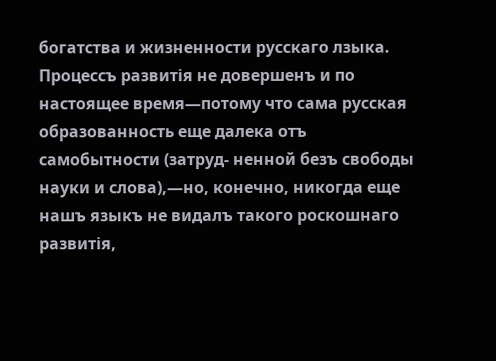богатства и жизненности русскаго лзыка. Процессъ развитія не довершенъ и по настоящее время—потому что сама русская образованность еще далека отъ самобытности (затруд- ненной безъ свободы науки и слова),—но, конечно, никогда еще нашъ языкъ не видалъ такого роскошнаго развитія,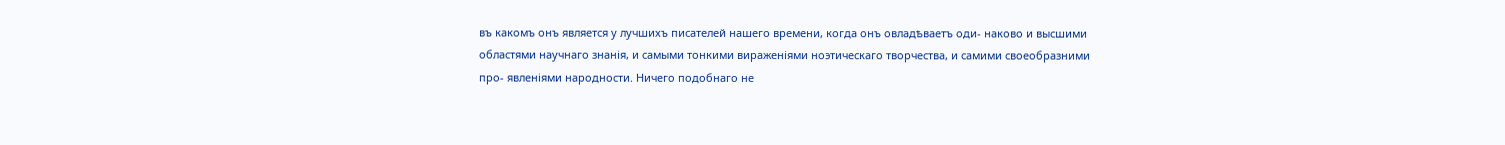въ какомъ онъ является у лучшихъ писателей нашего времени, когда онъ овладѣваетъ оди- наково и высшими областями научнаго знанія, и самыми тонкими вираженіями ноэтическаго творчества, и самими своеобразними про- явленіями народности. Ничего подобнаго не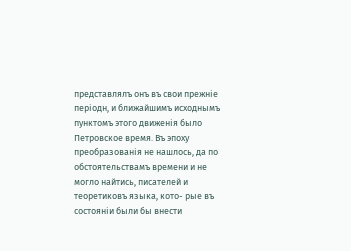представлялъ онъ въ свои прежніе періодн, и ближайшимъ исходнымъ пунктомъ этого движенія было Петровское время. Въ эпоху преобразованія не нашлось, да по обстоятельствамъ времени и не могло найтись, писателей и теоретиковъ языка, кото- рые въ состояніи были бы внести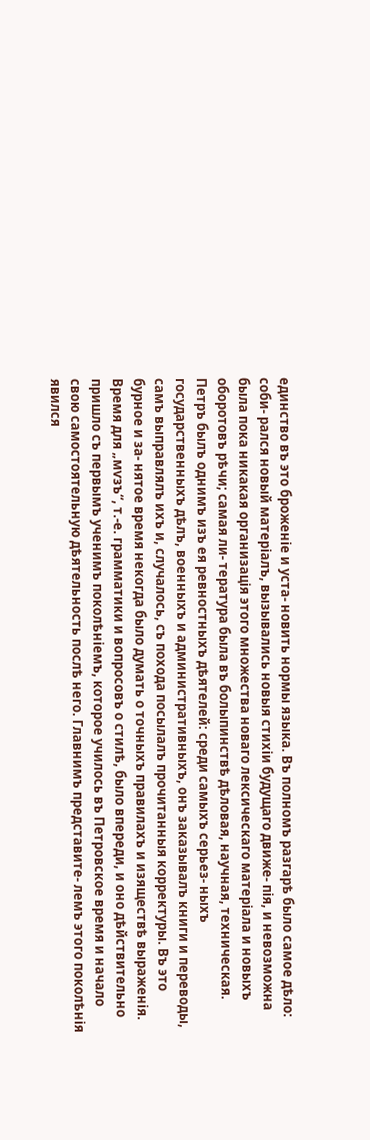единство въ это броженіе и уста- новить нормы языка. Въ полномъ разгарѣ было самое дѣло: соби- рался новый матеріалъ, вызывались новыя стихіи будущаго движе- пія, и невозможна была пока никакая организація этого множества новаго лексическаго матеріала и новыхъ оборотовъ рѣчи; самая ли- тература была въ болыпинствѣ дѣловая, научная, техническая. Петръ былъ однимъ изъ ея ревностныхъ дѣятелей: среди самыхъ серьез- ныхъ государственныхъ дѣлъ, военныхъ и административныхъ, онъ заказывалъ книги и переводы, самъ выправлялъ ихъ и, случалось, съ похода посылалъ прочитанныя корректуры. Въ это бурное и за- нятое время некогда было думать о точныхъ правилахъ и изяществѣ выраженія. Время для „мѵзъ“, т.-е. грамматики и вопросовъ о стилѣ, было впереди, и оно дѣйствительно пришло съ первымъ ученимъ поколѣніемъ, которое училось въ Петровское время и начало свою самостоятельную дѣятельность послѣ него. Главнимъ представите- лемъ этого поколѣнія явился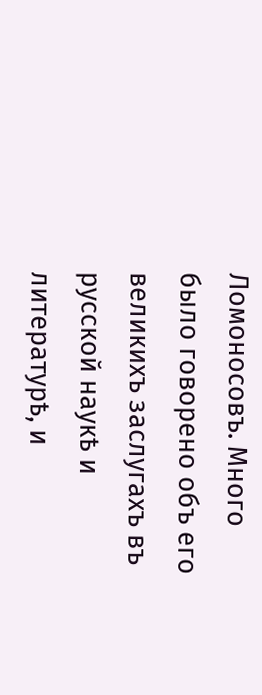Ломоносовъ. Много было говорено объ его великихъ заслугахъ въ русской наукѣ и литературѣ, и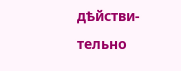дѣйстви- тельно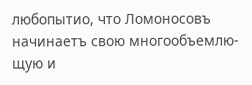любопытио, что Ломоносовъ начинаетъ свою многообъемлю- щую и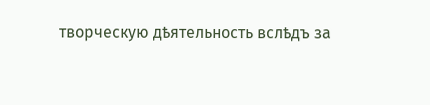творческую дѣятельность вслѣдъ за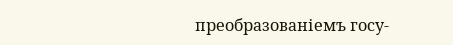преобразованіемъ госу-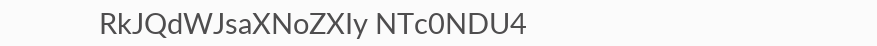RkJQdWJsaXNoZXIy NTc0NDU4